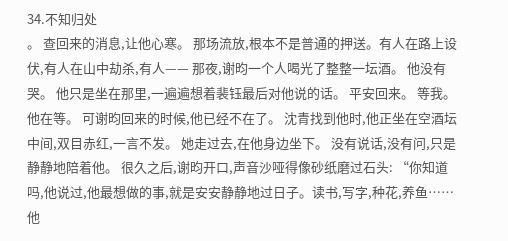34.不知归处
。 查回来的消息,让他心寒。 那场流放,根本不是普通的押送。有人在路上设伏,有人在山中劫杀,有人—— 那夜,谢昀一个人喝光了整整一坛酒。 他没有哭。 他只是坐在那里,一遍遍想着裴钰最后对他说的话。 平安回来。 等我。 他在等。 可谢昀回来的时候,他已经不在了。 沈青找到他时,他正坐在空酒坛中间,双目赤红,一言不发。 她走过去,在他身边坐下。 没有说话,没有问,只是静静地陪着他。 很久之后,谢昀开口,声音沙哑得像砂纸磨过石头: “你知道吗,他说过,他最想做的事,就是安安静静地过日子。读书,写字,种花,养鱼……他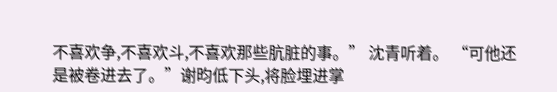不喜欢争,不喜欢斗,不喜欢那些肮脏的事。” 沈青听着。 “可他还是被卷进去了。”谢昀低下头,将脸埋进掌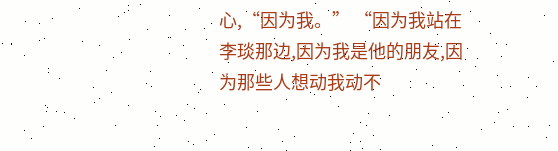心,“因为我。” “因为我站在李琰那边,因为我是他的朋友,因为那些人想动我动不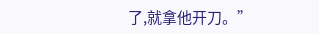了,就拿他开刀。”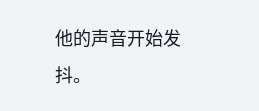他的声音开始发抖。